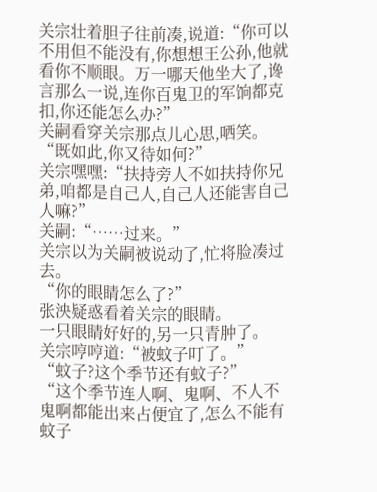关宗壮着胆子往前凑,说道:“你可以不用但不能没有,你想想王公孙,他就看你不顺眼。万一哪天他坐大了,谗言那么一说,连你百鬼卫的军饷都克扣,你还能怎么办?”
关嗣看穿关宗那点儿心思,哂笑。
“既如此,你又待如何?”
关宗嘿嘿:“扶持旁人不如扶持你兄弟,咱都是自己人,自己人还能害自己人嘛?”
关嗣:“……过来。”
关宗以为关嗣被说动了,忙将脸凑过去。
“你的眼睛怎么了?”
张泱疑惑看着关宗的眼睛。
一只眼睛好好的,另一只青肿了。
关宗哼哼道:“被蚊子叮了。”
“蚊子?这个季节还有蚊子?”
“这个季节连人啊、鬼啊、不人不鬼啊都能出来占便宜了,怎么不能有蚊子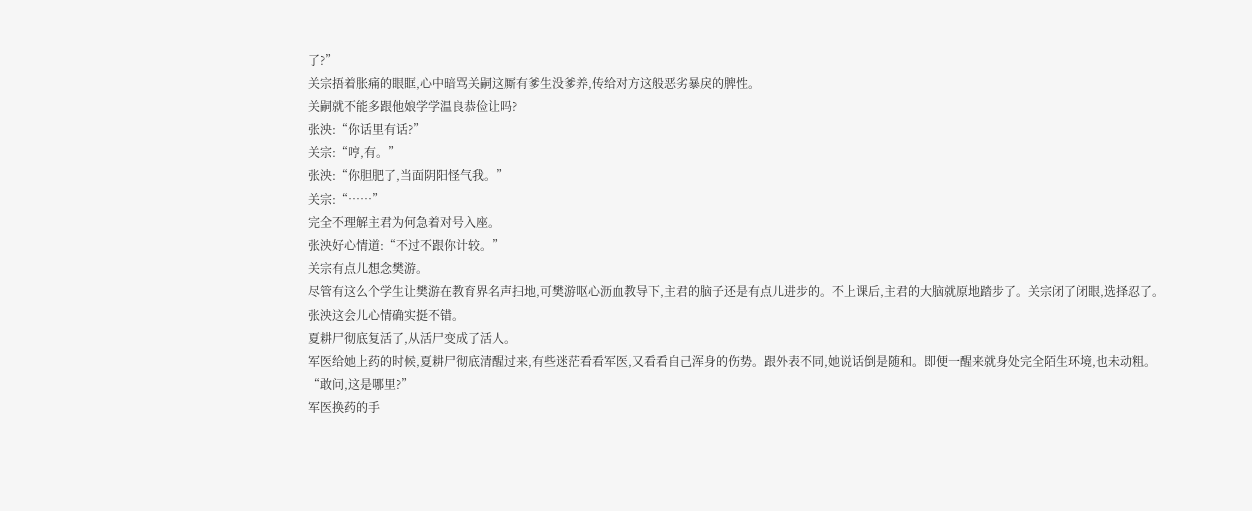了?”
关宗捂着胀痛的眼眶,心中暗骂关嗣这厮有爹生没爹养,传给对方这般恶劣暴戾的脾性。
关嗣就不能多跟他娘学学温良恭俭让吗?
张泱:“你话里有话?”
关宗:“哼,有。”
张泱:“你胆肥了,当面阴阳怪气我。”
关宗:“……”
完全不理解主君为何急着对号入座。
张泱好心情道:“不过不跟你计较。”
关宗有点儿想念樊游。
尽管有这么个学生让樊游在教育界名声扫地,可樊游呕心沥血教导下,主君的脑子还是有点儿进步的。不上课后,主君的大脑就原地踏步了。关宗闭了闭眼,选择忍了。
张泱这会儿心情确实挺不错。
夏耕尸彻底复活了,从活尸变成了活人。
军医给她上药的时候,夏耕尸彻底清醒过来,有些迷茫看看军医,又看看自己浑身的伤势。跟外表不同,她说话倒是随和。即便一醒来就身处完全陌生环境,也未动粗。
“敢问,这是哪里?”
军医换药的手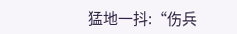猛地一抖:“伤兵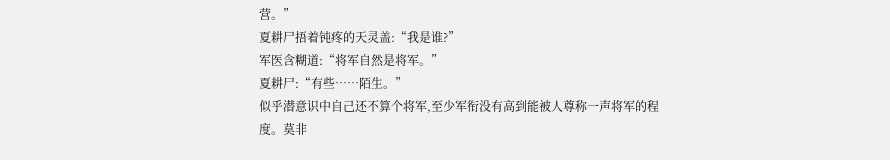营。”
夏耕尸捂着钝疼的天灵盖:“我是谁?”
军医含糊道:“将军自然是将军。”
夏耕尸:“有些……陌生。”
似乎潜意识中自己还不算个将军,至少军衔没有高到能被人尊称一声将军的程度。莫非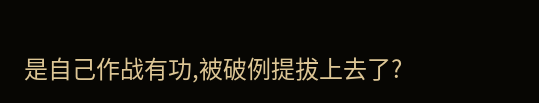是自己作战有功,被破例提拔上去了?